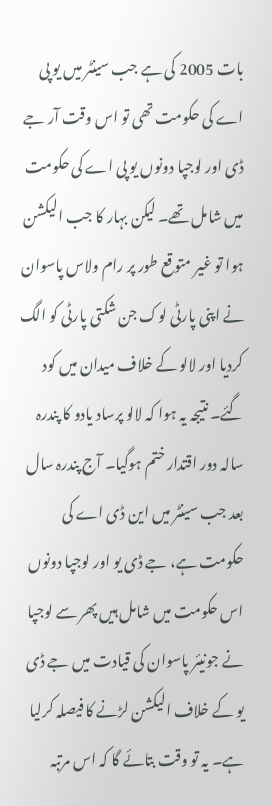بات 2005 کی ہے جب سینٹر میں یو پی اے کی حکومت تھی تو اس وقت آر جے ڈی اور لوجپا دونوں یو پی اے کی حکومت میں شامل تھے۔ لیکن بہار کا جب الیکشن ہوا تو غیر متوقع طور پر رام ولاس پاسوان نے اپنی پارٹی لوک جن شکتی پارٹی کو الگ کردیا اور لالو کے خلاف میدان میں کود گئے۔ نتیجہ یہ ہوا کہ لالو پرساد یادو کا پندرہ سالہ دور اقتدار ختم ہوگیا۔ آج پندرہ سال بعد جب سینٹر میں این ڈی اے کی حکومت ہے، جے ڈی یو اور لوجپا دونوں اس حکومت میں شامل ہیں پھر سے لوجپا نے جونیئر پاسوان کی قیادت میں جے ڈی یو کے خلاف الیکشن لڑنے کا فیصلہ کرلیا ہے۔ یہ تو وقت بتائے گا کہ اس مرتبہ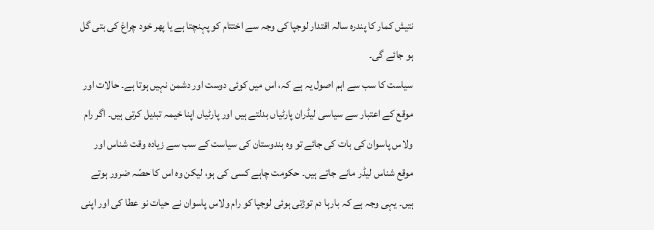نتیش کمار کا پندرہ سالہ اقتدار لوجپا کی وجہ سے اختتام کو پہنچتا ہے یا پھر خود چراغ کی بتی گل ہو جائے گی۔
سیاست کا سب سے اہم اصول یہ ہے کہ، اس میں کوئی دوست اور دشمن نہیں ہوتا ہے۔ حالات اور موقع کے اعتبار سے سیاسی لیڈران پارٹیاں بدلتے ہیں اور پارٹیاں اپنا خیمہ تبدیل کرتی ہیں۔ اگر رام ولاس پاسوان کی بات کی جائے تو وہ ہندوستان کی سیاست کے سب سے زیادہ وقت شناس اور موقع شناس لیڈر مانے جاتے ہیں۔ حکومت چاہے کسی کی ہو، لیکن وہ اس کا حصّہ ضرور ہوتے ہیں۔ یہی وجہ ہے کہ بارہا دم توڑتی ہوئی لوجپا کو رام ولاس پاسوان نے حیات نو عطا کی اور اپنی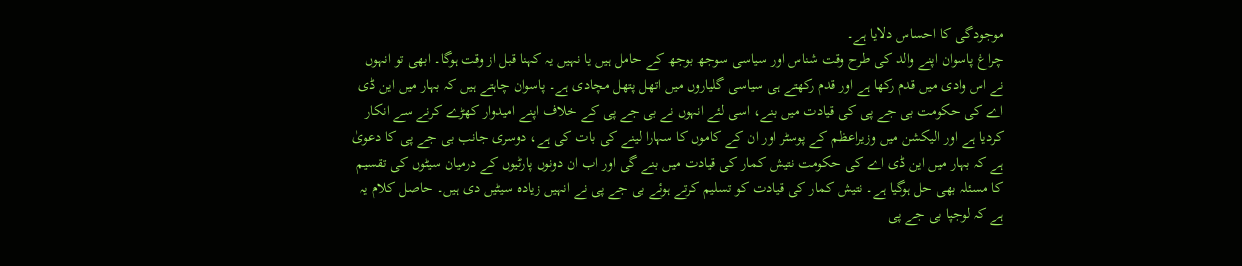موجودگی کا احساس دلایا ہے۔
چراغ پاسوان اپنے والد کی طرح وقت شناس اور سیاسی سوجھ بوجھ کے حامل ہیں یا نہیں یہ کہنا قبل از وقت ہوگا۔ ابھی تو انہوں نے اس وادی میں قدم رکھا ہے اور قدم رکھتے ہی سیاسی گلیاروں میں اتھل پتھل مچادی ہے۔ پاسوان چاہتے ہیں کہ بہار میں این ڈی اے کی حکومت بی جے پی کی قیادت میں بنے، اسی لئے انہوں نے بی جے پی کے خلاف اپنے امیدوار کھڑے کرنے سے انکار کردیا ہے اور الیکشن میں وزیراعظم کے پوسٹر اور ان کے کاموں کا سہارا لینے کی بات کی ہے، دوسری جانب بی جے پی کا دعویٰ ہے کہ بہار میں این ڈی اے کی حکومت نتیش کمار کی قیادت میں بنے گی اور اب ان دونوں پارٹیوں کے درمیان سیٹوں کی تقسیم کا مسئلہ بھی حل ہوگیا ہے۔ نتیش کمار کی قیادت کو تسلیم کرتے ہوئے بی جے پی نے انہیں زیادہ سیٹیں دی ہیں۔ حاصل کلام یہ ہے کہ لوجپا بی جے پی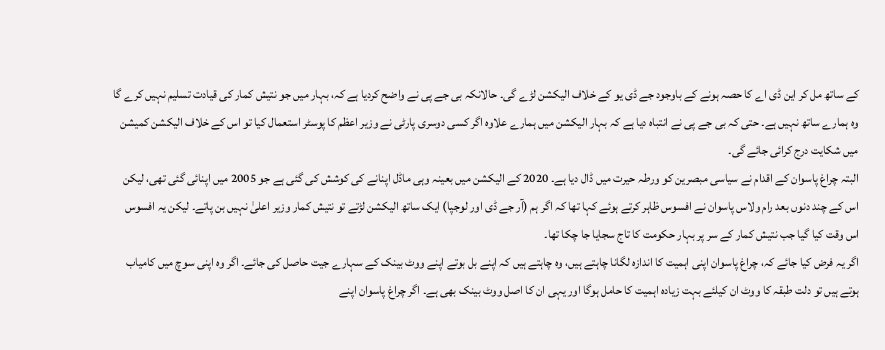کے ساتھ مل کر این ڈی اے کا حصہ ہونے کے باوجود جے ڈی یو کے خلاف الیکشن لڑے گی۔ حالانکہ بی جے پی نے واضح کردیا ہے کہ، بہار میں جو نتیش کمار کی قیادت تسلیم نہیں کرے گا وہ ہمارے ساتھ نہیں ہے۔ حتی کہ بی جے پی نے انتباہ دیا ہے کہ بہار الیکشن میں ہمارے علاوہ اگر کسی دوسری پارٹی نے وزیر اعظم کا پوسٹر استعمال کیا تو اس کے خلاف الیکشن کمیشن میں شکایت درج کرائی جائے گی۔
البتہ چراغ پاسوان کے اقدام نے سیاسی مبصرین کو ورطہ حیرت میں ڈال دیا ہے۔ 2020 کے الیکشن میں بعینہ وہی ماڈل اپنانے کی کوشش کی گئی ہے جو 2005 میں اپنائی گئی تھی، لیکن اس کے چند دنوں بعد رام ولاس پاسوان نے افسوس ظاہر کرتے ہوئے کہا تھا کہ اگر ہم (آر جے ڈی اور لوجپا) ایک ساتھ الیکشن لڑتے تو نتیش کمار وزیر اعلیٰ نہیں بن پاتے۔ لیکن یہ افسوس اس وقت کیا گیا جب نتیش کمار کے سر پر بہار حکومت کا تاج سجایا جا چکا تھا۔
اگر یہ فرض کیا جائے کہ، چراغ پاسوان اپنی اہمیت کا اندازہ لگانا چاہتے ہیں، وہ چاہتے ہیں کہ اپنے بل بوتے اپنے ووٹ بینک کے سہارے جیت حاصل کی جائے۔ اگر وہ اپنی سوچ میں کامیاب ہوتے ہیں تو دلت طبقہ کا ووٹ ان کیلئے بہت زیادہ اہمیت کا حامل ہوگا اور یہی ان کا اصل ووٹ بینک بھی ہے۔ اگر چراغ پاسوان اپنے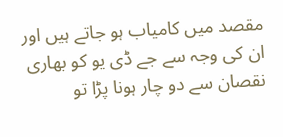مقصد میں کامیاب ہو جاتے ہیں اور ان کی وجہ سے جے ڈی یو کو بھاری نقصان سے دو چار ہونا پڑا تو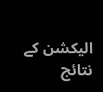الیکشن کے نتائج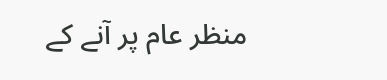منظر عام پر آنے کے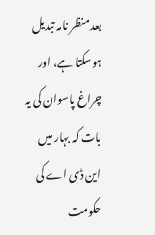بعد منظر نامہ تبدیل ہوسکتا ہے، اور چراغ پاسوان کی یہ بات کہ بہار میں این ڈی اے کی حکومت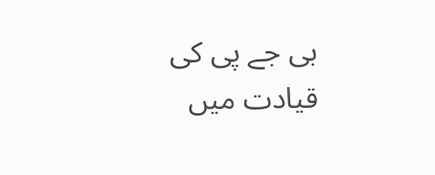بی جے پی کی قیادت میں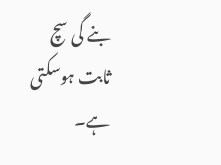بنے گی سچ ثابت ہوسکتی ہے۔